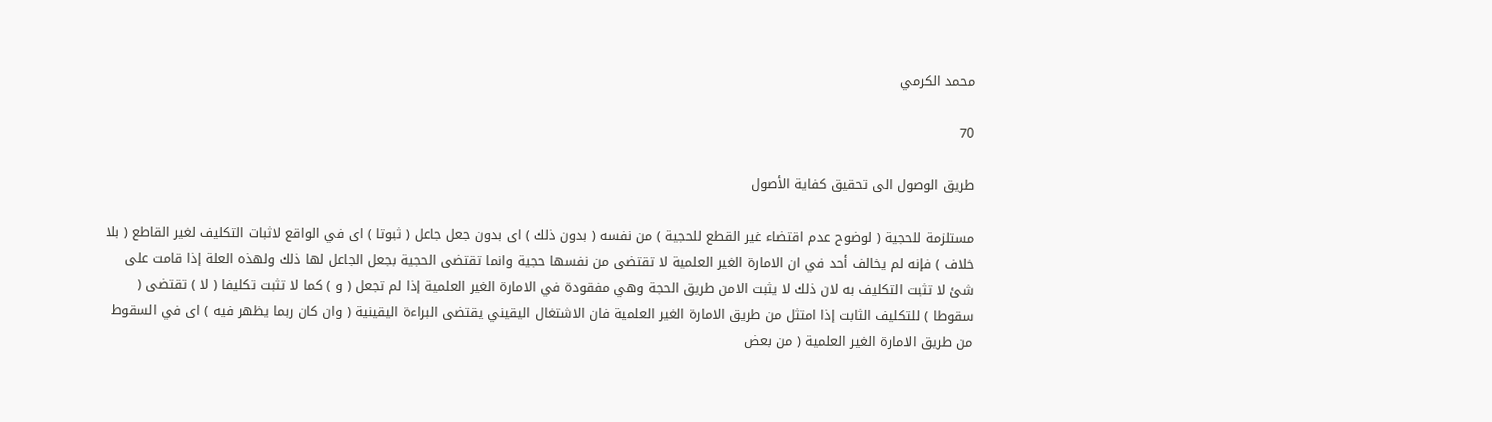محمد الكرمي

70

طريق الوصول الى تحقيق كفاية الأصول

مستلزمة للحجية ( لوضوح عدم اقتضاء غير القطع للحجية ) من نفسه ( بدون ذلك ) اى بدون جعل جاعل ( ثبوتا ) اى في الواقع لاثبات التكليف لغير القاطع ( بلا خلاف ) فإنه لم يخالف أحد في ان الامارة الغير العلمية لا تقتضى من نفسها حجية وانما تقتضى الحجية بجعل الجاعل لها ذلك ولهذه العلة إذا قامت على شئ لا تثبت التكليف به لان ذلك لا يثبت الامن طريق الحجة وهي مفقودة في الامارة الغير العلمية إذا لم تجعل ( و ) كما لا تثبت تكليفا ( لا ) تقتضى ( سقوطا ) للتكليف الثابت إذا امتثل من طريق الامارة الغير العلمية فان الاشتغال اليقيني يقتضى البراءة اليقينية ( وان كان ربما يظهر فيه ) اى في السقوط من طريق الامارة الغير العلمية ( من بعض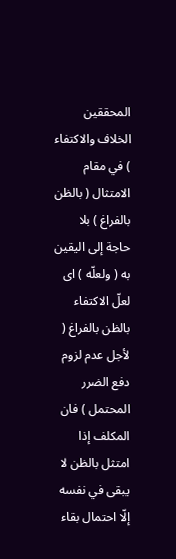المحققين الخلاف والاكتفاء ) في مقام الامتثال ( بالظن بالفراغ ) بلا حاجة إلى اليقين به ( ولعلّه ) اى لعلّ الاكتفاء بالظن بالفراغ ( لأجل عدم لزوم دفع الضرر المحتمل ) فان المكلف إذا امتثل بالظن لا يبقى في نفسه إلّا احتمال بقاء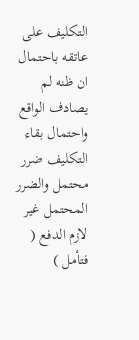التكليف على عاتقه باحتمال ان ظنه لم يصادف الواقع واحتمال بقاء التكليف ضرر محتمل والضرر المحتمل غير لازم الدفع ( فتأمل )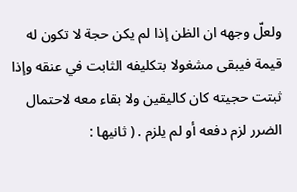ولعلّ وجهه ان الظن إذا لم يكن حجة لا تكون له قيمة فيبقى مشغولا بتكليفه الثابت في عنقه وإذا ثبتت حجيته كان كاليقين ولا بقاء معه لاحتمال الضرر لزم دفعه أو لم يلزم . ( ثانيها :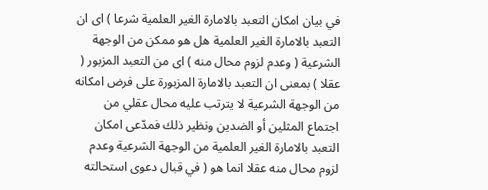في بيان امكان التعبد بالامارة الغير العلمية شرعا ) اى ان التعبد بالامارة الغير العلمية هل هو ممكن من الوجهة الشرعية ( وعدم لزوم محال منه ) اى من التعبد المزبور ( عقلا ) بمعنى ان التعبد بالامارة المزبورة على فرض امكانه من الوجهة الشرعية لا يترتب عليه محال عقلي من اجتماع المثلين أو الضدين ونظير ذلك فمدّعى امكان التعبد بالامارة الغير العلمية من الوجهة الشرعية وعدم لزوم محال منه عقلا انما هو ( في قبال دعوى استحالته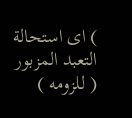) اى استحالة التعبد المزبور ( للزومه )